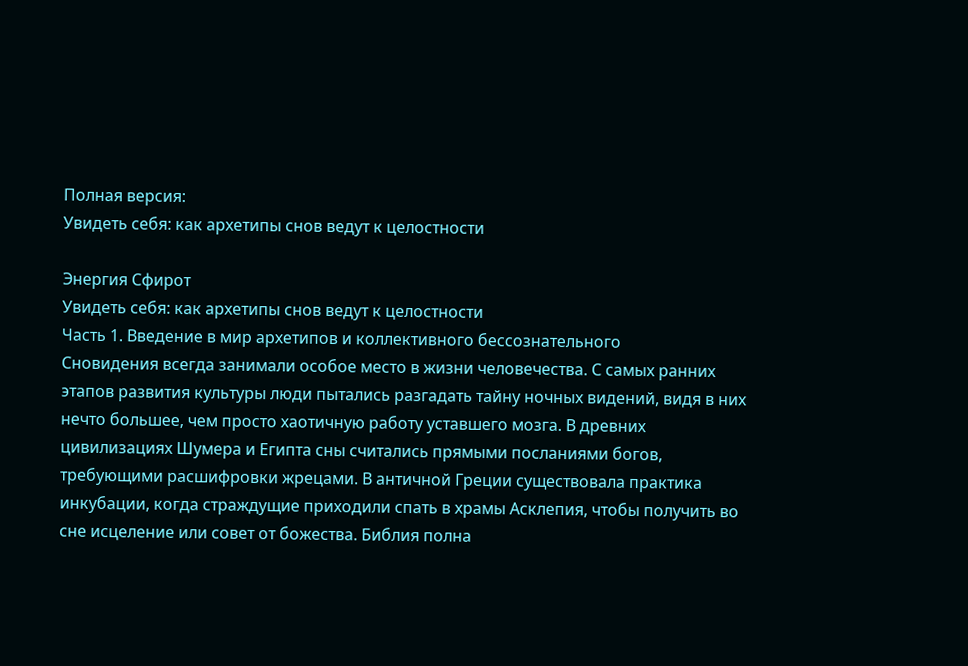Полная версия:
Увидеть себя: как архетипы снов ведут к целостности

Энергия Сфирот
Увидеть себя: как архетипы снов ведут к целостности
Часть 1. Введение в мир архетипов и коллективного бессознательного
Сновидения всегда занимали особое место в жизни человечества. С самых ранних этапов развития культуры люди пытались разгадать тайну ночных видений, видя в них нечто большее, чем просто хаотичную работу уставшего мозга. В древних цивилизациях Шумера и Египта сны считались прямыми посланиями богов, требующими расшифровки жрецами. В античной Греции существовала практика инкубации, когда страждущие приходили спать в храмы Асклепия, чтобы получить во сне исцеление или совет от божества. Библия полна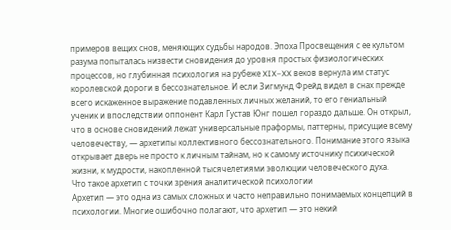примеров вещих снов, меняющих судьбы народов. Эпоха Просвещения с ее культом разума попыталась низвести сновидения до уровня простых физиологических процессов, но глубинная психология на рубеже XIX–XX веков вернула им статус королевской дороги в бессознательное. И если Зигмунд Фрейд видел в снах прежде всего искаженное выражение подавленных личных желаний, то его гениальный ученик и впоследствии оппонент Карл Густав Юнг пошел гораздо дальше. Он открыл, что в основе сновидений лежат универсальные праформы, паттерны, присущие всему человечеству, — архетипы коллективного бессознательного. Понимание этого языка открывает дверь не просто к личным тайнам, но к самому источнику психической жизни, к мудрости, накопленной тысячелетиями эволюции человеческого духа.
Что такое архетип с точки зрения аналитической психологии
Архетип — это одна из самых сложных и часто неправильно понимаемых концепций в психологии. Многие ошибочно полагают, что архетип — это некий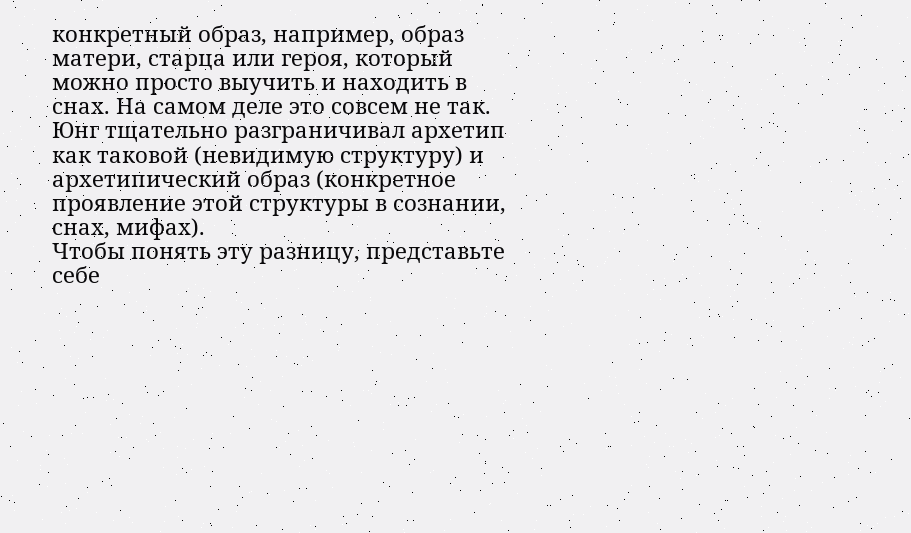конкретный образ, например, образ матери, старца или героя, который можно просто выучить и находить в снах. На самом деле это совсем не так. Юнг тщательно разграничивал архетип как таковой (невидимую структуру) и архетипический образ (конкретное проявление этой структуры в сознании, снах, мифах).
Чтобы понять эту разницу, представьте себе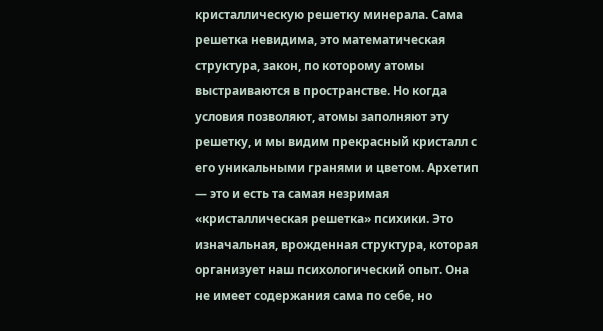кристаллическую решетку минерала. Сама решетка невидима, это математическая структура, закон, по которому атомы выстраиваются в пространстве. Но когда условия позволяют, атомы заполняют эту решетку, и мы видим прекрасный кристалл с его уникальными гранями и цветом. Архетип — это и есть та самая незримая «кристаллическая решетка» психики. Это изначальная, врожденная структура, которая организует наш психологический опыт. Она не имеет содержания сама по себе, но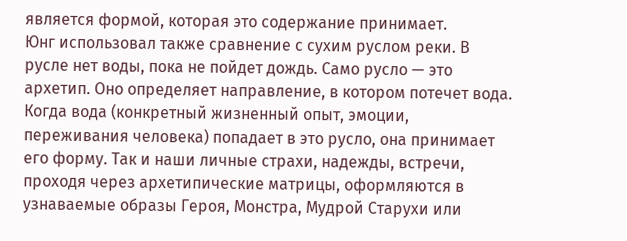является формой, которая это содержание принимает.
Юнг использовал также сравнение с сухим руслом реки. В русле нет воды, пока не пойдет дождь. Само русло — это архетип. Оно определяет направление, в котором потечет вода. Когда вода (конкретный жизненный опыт, эмоции, переживания человека) попадает в это русло, она принимает его форму. Так и наши личные страхи, надежды, встречи, проходя через архетипические матрицы, оформляются в узнаваемые образы Героя, Монстра, Мудрой Старухи или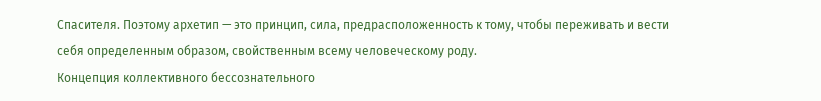Спасителя. Поэтому архетип — это принцип, сила, предрасположенность к тому, чтобы переживать и вести себя определенным образом, свойственным всему человеческому роду.
Концепция коллективного бессознательного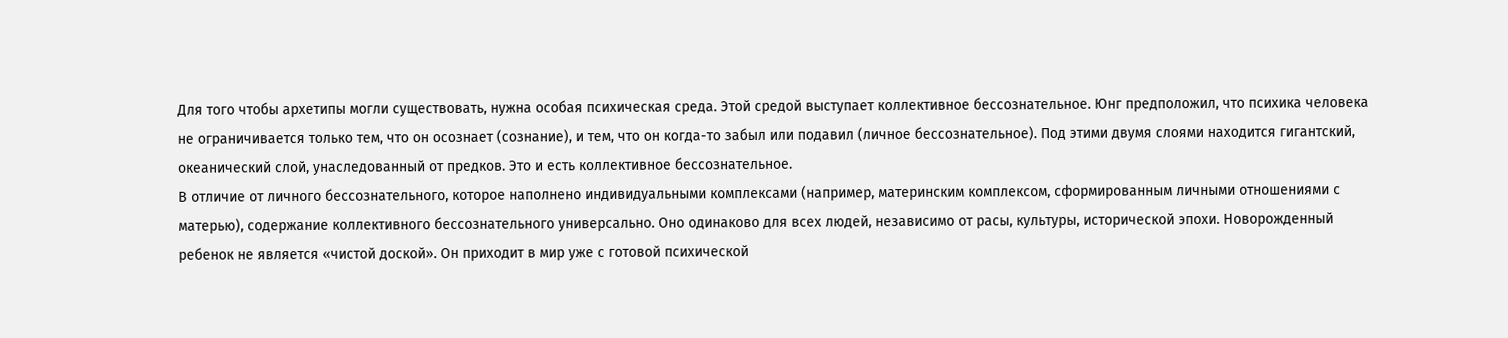Для того чтобы архетипы могли существовать, нужна особая психическая среда. Этой средой выступает коллективное бессознательное. Юнг предположил, что психика человека не ограничивается только тем, что он осознает (сознание), и тем, что он когда-то забыл или подавил (личное бессознательное). Под этими двумя слоями находится гигантский, океанический слой, унаследованный от предков. Это и есть коллективное бессознательное.
В отличие от личного бессознательного, которое наполнено индивидуальными комплексами (например, материнским комплексом, сформированным личными отношениями с матерью), содержание коллективного бессознательного универсально. Оно одинаково для всех людей, независимо от расы, культуры, исторической эпохи. Новорожденный ребенок не является «чистой доской». Он приходит в мир уже с готовой психической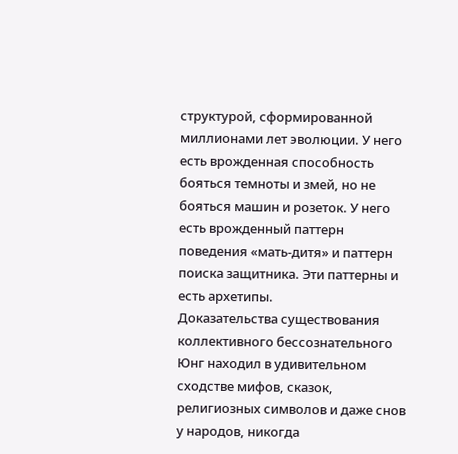структурой, сформированной миллионами лет эволюции. У него есть врожденная способность бояться темноты и змей, но не бояться машин и розеток. У него есть врожденный паттерн поведения «мать-дитя» и паттерн поиска защитника. Эти паттерны и есть архетипы.
Доказательства существования коллективного бессознательного Юнг находил в удивительном сходстве мифов, сказок, религиозных символов и даже снов у народов, никогда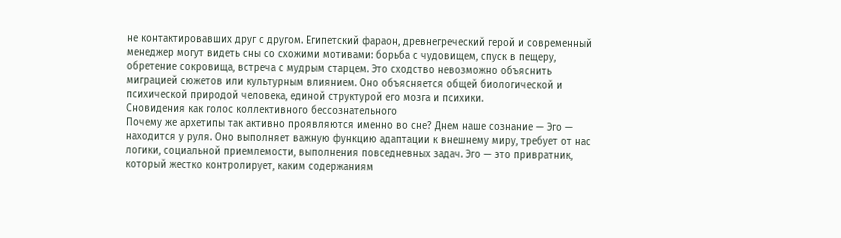не контактировавших друг с другом. Египетский фараон, древнегреческий герой и современный менеджер могут видеть сны со схожими мотивами: борьба с чудовищем, спуск в пещеру, обретение сокровища, встреча с мудрым старцем. Это сходство невозможно объяснить миграцией сюжетов или культурным влиянием. Оно объясняется общей биологической и психической природой человека, единой структурой его мозга и психики.
Сновидения как голос коллективного бессознательного
Почему же архетипы так активно проявляются именно во сне? Днем наше сознание — Эго — находится у руля. Оно выполняет важную функцию адаптации к внешнему миру, требует от нас логики, социальной приемлемости, выполнения повседневных задач. Эго — это привратник, который жестко контролирует, каким содержаниям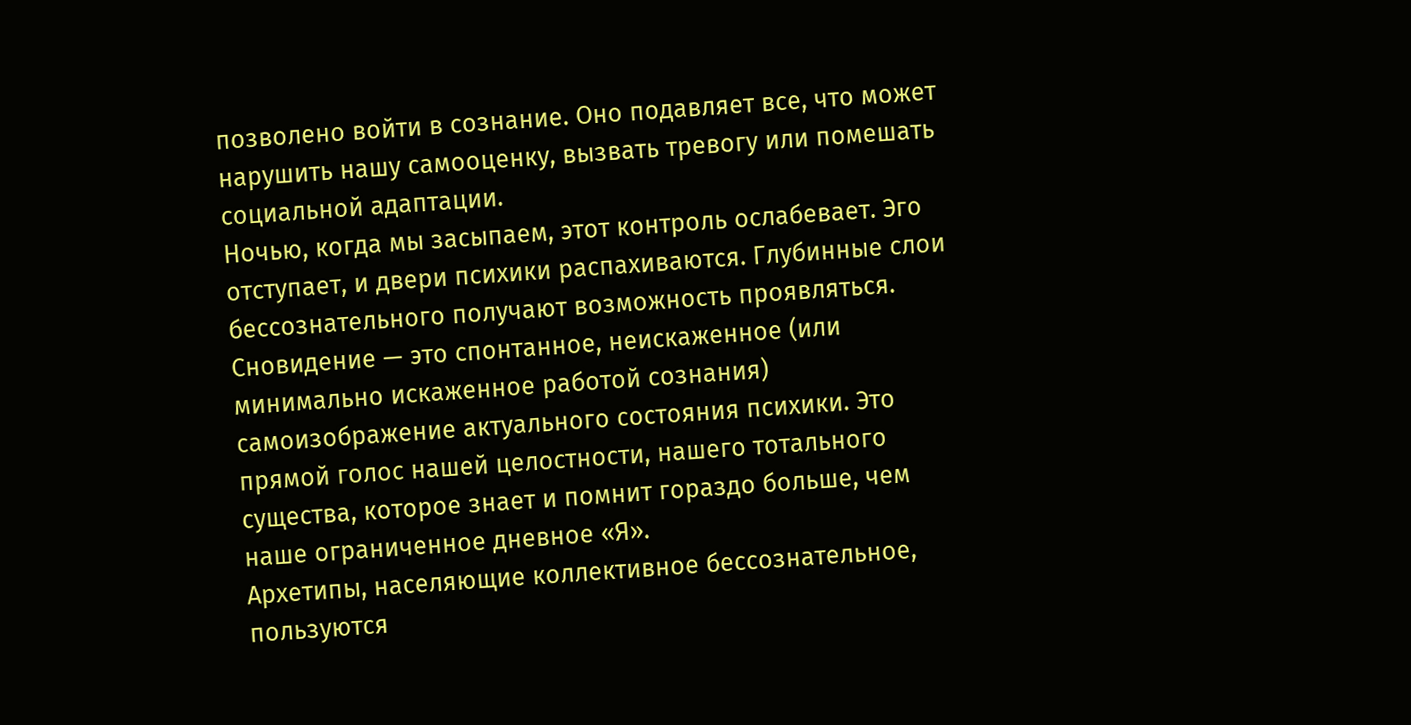позволено войти в сознание. Оно подавляет все, что может нарушить нашу самооценку, вызвать тревогу или помешать социальной адаптации.
Ночью, когда мы засыпаем, этот контроль ослабевает. Эго отступает, и двери психики распахиваются. Глубинные слои бессознательного получают возможность проявляться. Сновидение — это спонтанное, неискаженное (или минимально искаженное работой сознания) самоизображение актуального состояния психики. Это прямой голос нашей целостности, нашего тотального существа, которое знает и помнит гораздо больше, чем наше ограниченное дневное «Я».
Архетипы, населяющие коллективное бессознательное, пользуются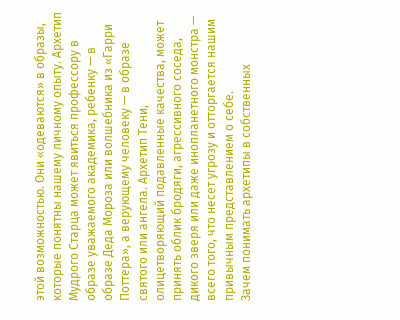этой возможностью. Они «одеваются» в образы, которые понятны нашему личному опыту. Архетип Мудрого Старца может явиться профессору в образе уважаемого академика, ребенку — в образе Деда Мороза или волшебника из «Гарри Поттера», а верующему человеку — в образе святого или ангела. Архетип Тени, олицетворяющий подавленные качества, может принять облик бродяги, агрессивного соседа, дикого зверя или даже инопланетного монстра — всего того, что несет угрозу и отторгается нашим привычным представлением о себе.
Зачем понимать архетипы в собственных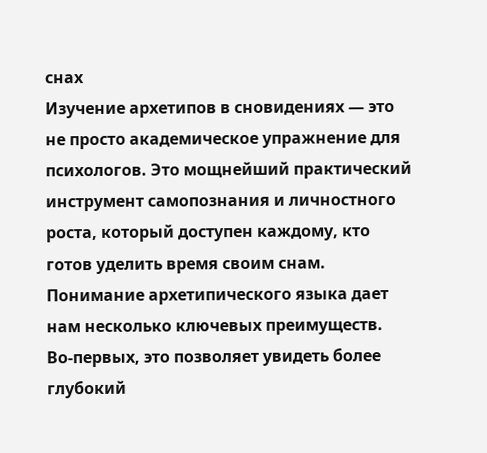снах
Изучение архетипов в сновидениях — это не просто академическое упражнение для психологов. Это мощнейший практический инструмент самопознания и личностного роста, который доступен каждому, кто готов уделить время своим снам. Понимание архетипического языка дает нам несколько ключевых преимуществ.
Во-первых, это позволяет увидеть более глубокий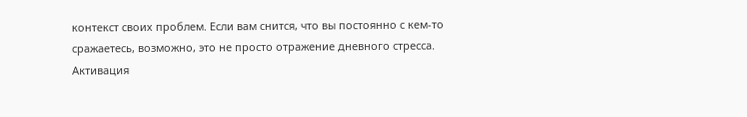контекст своих проблем. Если вам снится, что вы постоянно с кем-то сражаетесь, возможно, это не просто отражение дневного стресса. Активация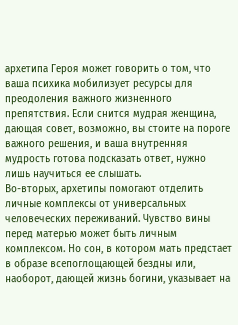архетипа Героя может говорить о том, что ваша психика мобилизует ресурсы для преодоления важного жизненного препятствия. Если снится мудрая женщина, дающая совет, возможно, вы стоите на пороге важного решения, и ваша внутренняя мудрость готова подсказать ответ, нужно лишь научиться ее слышать.
Во-вторых, архетипы помогают отделить личные комплексы от универсальных человеческих переживаний. Чувство вины перед матерью может быть личным комплексом. Но сон, в котором мать предстает в образе всепоглощающей бездны или, наоборот, дающей жизнь богини, указывает на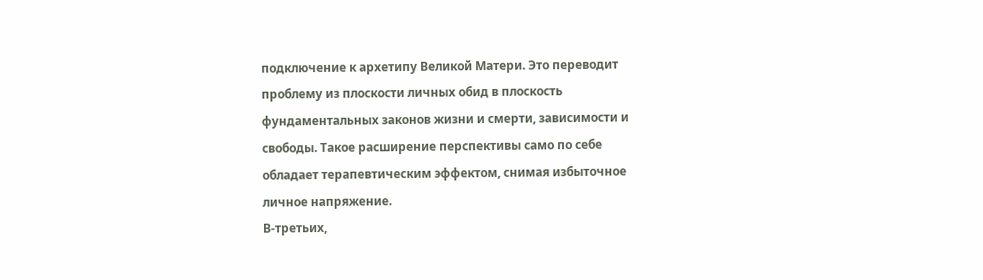подключение к архетипу Великой Матери. Это переводит проблему из плоскости личных обид в плоскость фундаментальных законов жизни и смерти, зависимости и свободы. Такое расширение перспективы само по себе обладает терапевтическим эффектом, снимая избыточное личное напряжение.
В-третьих,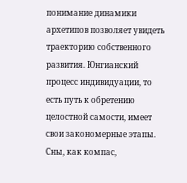понимание динамики архетипов позволяет увидеть траекторию собственного развития. Юнгианский процесс индивидуации, то есть путь к обретению целостной самости, имеет свои закономерные этапы. Сны, как компас,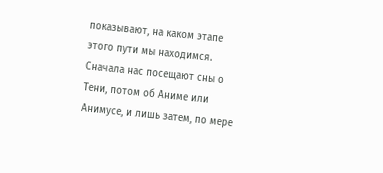показывают, на каком этапе этого пути мы находимся. Сначала нас посещают сны о Тени, потом об Аниме или Анимусе, и лишь затем, по мере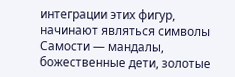интеграции этих фигур, начинают являться символы Самости — мандалы, божественные дети, золотые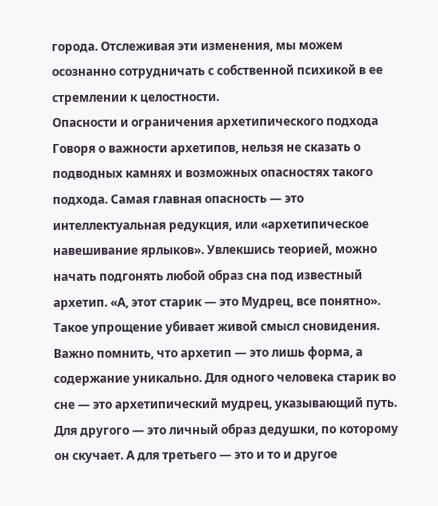города. Отслеживая эти изменения, мы можем осознанно сотрудничать с собственной психикой в ее стремлении к целостности.
Опасности и ограничения архетипического подхода
Говоря о важности архетипов, нельзя не сказать о подводных камнях и возможных опасностях такого подхода. Самая главная опасность — это интеллектуальная редукция, или «архетипическое навешивание ярлыков». Увлекшись теорией, можно начать подгонять любой образ сна под известный архетип. «А, этот старик — это Мудрец, все понятно». Такое упрощение убивает живой смысл сновидения. Важно помнить, что архетип — это лишь форма, а содержание уникально. Для одного человека старик во сне — это архетипический мудрец, указывающий путь. Для другого — это личный образ дедушки, по которому он скучает. А для третьего — это и то и другое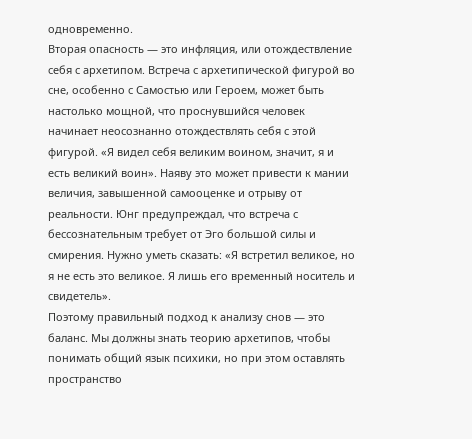одновременно.
Вторая опасность — это инфляция, или отождествление себя с архетипом. Встреча с архетипической фигурой во сне, особенно с Самостью или Героем, может быть настолько мощной, что проснувшийся человек начинает неосознанно отождествлять себя с этой фигурой. «Я видел себя великим воином, значит, я и есть великий воин». Наяву это может привести к мании величия, завышенной самооценке и отрыву от реальности. Юнг предупреждал, что встреча с бессознательным требует от Эго большой силы и смирения. Нужно уметь сказать: «Я встретил великое, но я не есть это великое. Я лишь его временный носитель и свидетель».
Поэтому правильный подход к анализу снов — это баланс. Мы должны знать теорию архетипов, чтобы понимать общий язык психики, но при этом оставлять пространство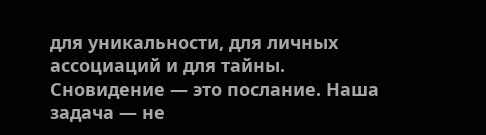для уникальности, для личных ассоциаций и для тайны. Сновидение — это послание. Наша задача — не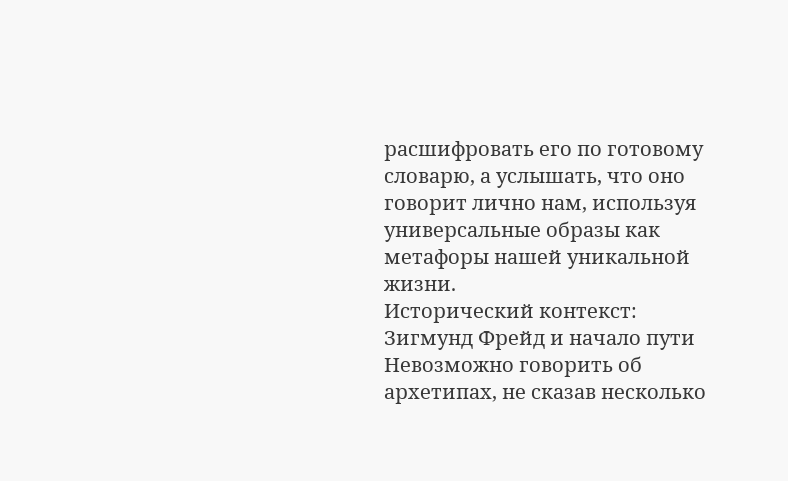расшифровать его по готовому словарю, а услышать, что оно говорит лично нам, используя универсальные образы как метафоры нашей уникальной жизни.
Исторический контекст: Зигмунд Фрейд и начало пути
Невозможно говорить об архетипах, не сказав несколько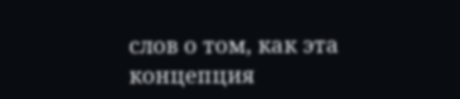слов о том, как эта концепция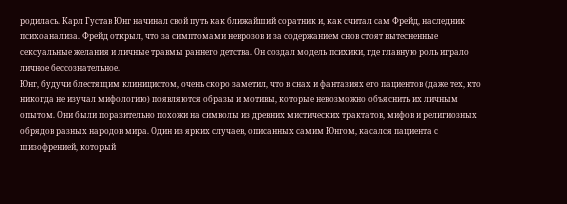родилась. Карл Густав Юнг начинал свой путь как ближайший соратник и, как считал сам Фрейд, наследник психоанализа. Фрейд открыл, что за симптомами неврозов и за содержанием снов стоят вытесненные сексуальные желания и личные травмы раннего детства. Он создал модель психики, где главную роль играло личное бессознательное.
Юнг, будучи блестящим клиницистом, очень скоро заметил, что в снах и фантазиях его пациентов (даже тех, кто никогда не изучал мифологию) появляются образы и мотивы, которые невозможно объяснить их личным опытом. Они были поразительно похожи на символы из древних мистических трактатов, мифов и религиозных обрядов разных народов мира. Один из ярких случаев, описанных самим Юнгом, касался пациента с шизофренией, который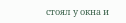стоял у окна и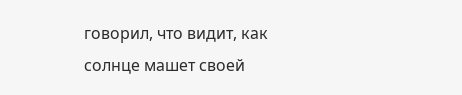говорил, что видит, как солнце машет своей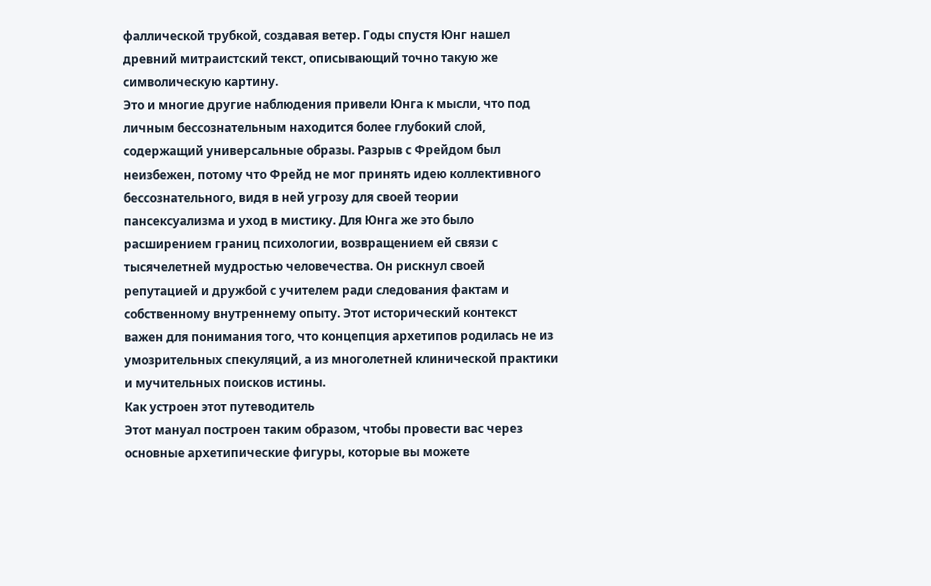фаллической трубкой, создавая ветер. Годы спустя Юнг нашел древний митраистский текст, описывающий точно такую же символическую картину.
Это и многие другие наблюдения привели Юнга к мысли, что под личным бессознательным находится более глубокий слой, содержащий универсальные образы. Разрыв с Фрейдом был неизбежен, потому что Фрейд не мог принять идею коллективного бессознательного, видя в ней угрозу для своей теории пансексуализма и уход в мистику. Для Юнга же это было расширением границ психологии, возвращением ей связи с тысячелетней мудростью человечества. Он рискнул своей репутацией и дружбой с учителем ради следования фактам и собственному внутреннему опыту. Этот исторический контекст важен для понимания того, что концепция архетипов родилась не из умозрительных спекуляций, а из многолетней клинической практики и мучительных поисков истины.
Как устроен этот путеводитель
Этот мануал построен таким образом, чтобы провести вас через основные архетипические фигуры, которые вы можете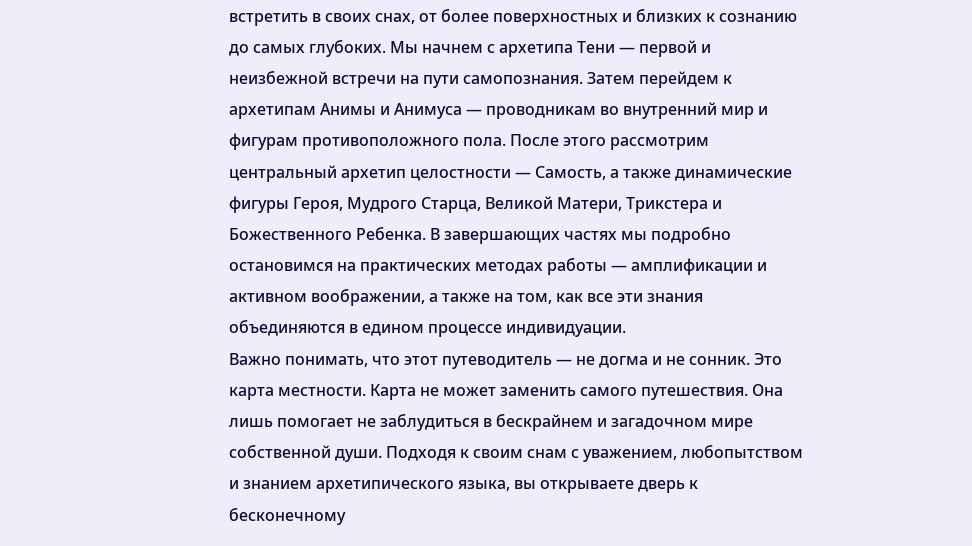встретить в своих снах, от более поверхностных и близких к сознанию до самых глубоких. Мы начнем с архетипа Тени — первой и неизбежной встречи на пути самопознания. Затем перейдем к архетипам Анимы и Анимуса — проводникам во внутренний мир и фигурам противоположного пола. После этого рассмотрим центральный архетип целостности — Самость, а также динамические фигуры Героя, Мудрого Старца, Великой Матери, Трикстера и Божественного Ребенка. В завершающих частях мы подробно остановимся на практических методах работы — амплификации и активном воображении, а также на том, как все эти знания объединяются в едином процессе индивидуации.
Важно понимать, что этот путеводитель — не догма и не сонник. Это карта местности. Карта не может заменить самого путешествия. Она лишь помогает не заблудиться в бескрайнем и загадочном мире собственной души. Подходя к своим снам с уважением, любопытством и знанием архетипического языка, вы открываете дверь к бесконечному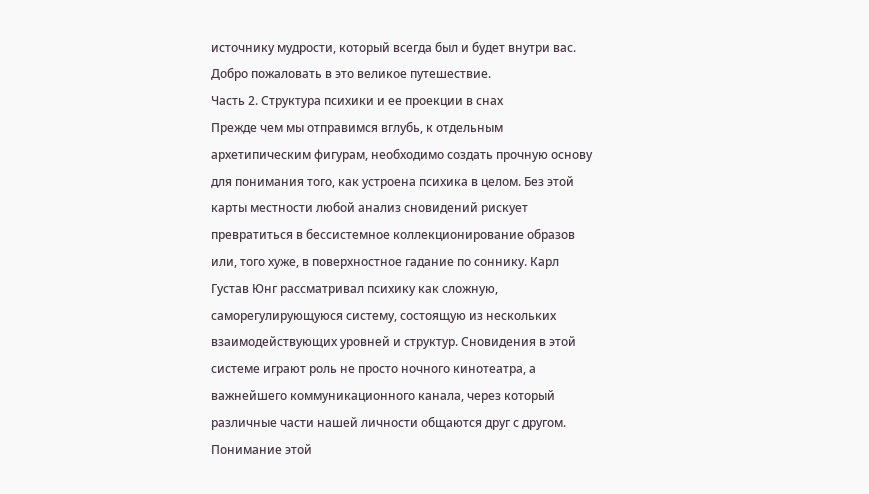источнику мудрости, который всегда был и будет внутри вас. Добро пожаловать в это великое путешествие.
Часть 2. Структура психики и ее проекции в снах
Прежде чем мы отправимся вглубь, к отдельным архетипическим фигурам, необходимо создать прочную основу для понимания того, как устроена психика в целом. Без этой карты местности любой анализ сновидений рискует превратиться в бессистемное коллекционирование образов или, того хуже, в поверхностное гадание по соннику. Карл Густав Юнг рассматривал психику как сложную, саморегулирующуюся систему, состоящую из нескольких взаимодействующих уровней и структур. Сновидения в этой системе играют роль не просто ночного кинотеатра, а важнейшего коммуникационного канала, через который различные части нашей личности общаются друг с другом. Понимание этой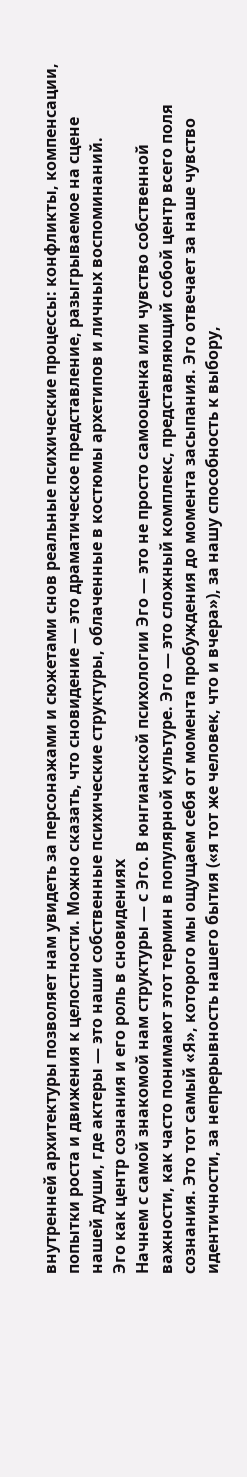внутренней архитектуры позволяет нам увидеть за персонажами и сюжетами снов реальные психические процессы: конфликты, компенсации, попытки роста и движения к целостности. Можно сказать, что сновидение — это драматическое представление, разыгрываемое на сцене нашей души, где актеры — это наши собственные психические структуры, облаченные в костюмы архетипов и личных воспоминаний.
Эго как центр сознания и его роль в сновидениях
Начнем с самой знакомой нам структуры — с Эго. В юнгианской психологии Эго — это не просто самооценка или чувство собственной важности, как часто понимают этот термин в популярной культуре. Эго — это сложный комплекс, представляющий собой центр всего поля сознания. Это тот самый «Я», которого мы ощущаем себя от момента пробуждения до момента засыпания. Эго отвечает за наше чувство идентичности, за непрерывность нашего бытия («я тот же человек, что и вчера»), за нашу способность к выбору,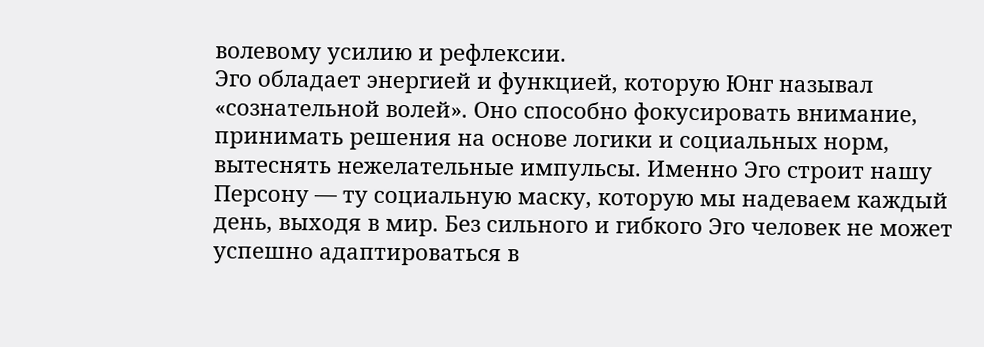волевому усилию и рефлексии.
Эго обладает энергией и функцией, которую Юнг называл «сознательной волей». Оно способно фокусировать внимание, принимать решения на основе логики и социальных норм, вытеснять нежелательные импульсы. Именно Эго строит нашу Персону — ту социальную маску, которую мы надеваем каждый день, выходя в мир. Без сильного и гибкого Эго человек не может успешно адаптироваться в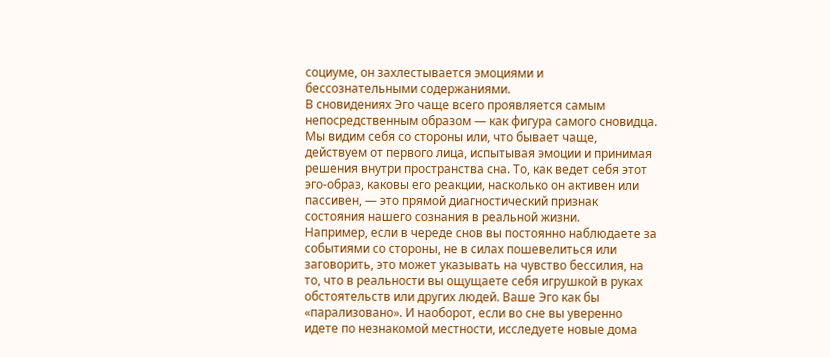социуме, он захлестывается эмоциями и бессознательными содержаниями.
В сновидениях Эго чаще всего проявляется самым непосредственным образом — как фигура самого сновидца. Мы видим себя со стороны или, что бывает чаще, действуем от первого лица, испытывая эмоции и принимая решения внутри пространства сна. То, как ведет себя этот эго-образ, каковы его реакции, насколько он активен или пассивен, — это прямой диагностический признак состояния нашего сознания в реальной жизни.
Например, если в череде снов вы постоянно наблюдаете за событиями со стороны, не в силах пошевелиться или заговорить, это может указывать на чувство бессилия, на то, что в реальности вы ощущаете себя игрушкой в руках обстоятельств или других людей. Ваше Эго как бы «парализовано». И наоборот, если во сне вы уверенно идете по незнакомой местности, исследуете новые дома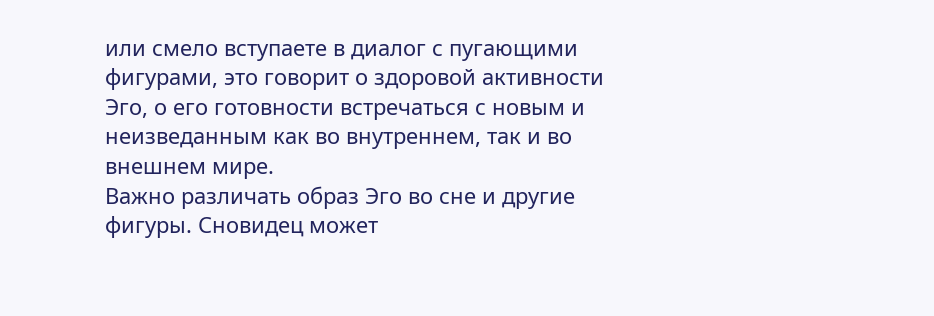или смело вступаете в диалог с пугающими фигурами, это говорит о здоровой активности Эго, о его готовности встречаться с новым и неизведанным как во внутреннем, так и во внешнем мире.
Важно различать образ Эго во сне и другие фигуры. Сновидец может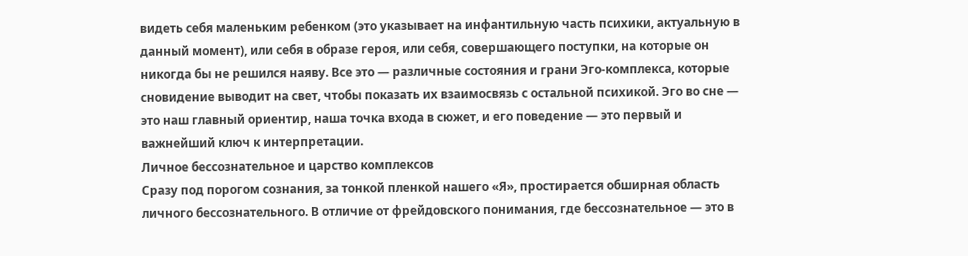видеть себя маленьким ребенком (это указывает на инфантильную часть психики, актуальную в данный момент), или себя в образе героя, или себя, совершающего поступки, на которые он никогда бы не решился наяву. Все это — различные состояния и грани Эго-комплекса, которые сновидение выводит на свет, чтобы показать их взаимосвязь с остальной психикой. Эго во сне — это наш главный ориентир, наша точка входа в сюжет, и его поведение — это первый и важнейший ключ к интерпретации.
Личное бессознательное и царство комплексов
Сразу под порогом сознания, за тонкой пленкой нашего «Я», простирается обширная область личного бессознательного. В отличие от фрейдовского понимания, где бессознательное — это в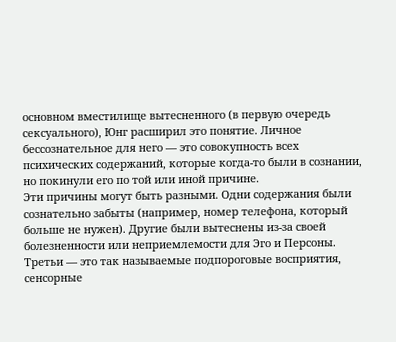основном вместилище вытесненного (в первую очередь сексуального), Юнг расширил это понятие. Личное бессознательное для него — это совокупность всех психических содержаний, которые когда-то были в сознании, но покинули его по той или иной причине.
Эти причины могут быть разными. Одни содержания были сознательно забыты (например, номер телефона, который больше не нужен). Другие были вытеснены из-за своей болезненности или неприемлемости для Эго и Персоны. Третьи — это так называемые подпороговые восприятия, сенсорные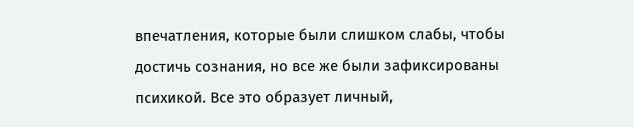впечатления, которые были слишком слабы, чтобы достичь сознания, но все же были зафиксированы психикой. Все это образует личный,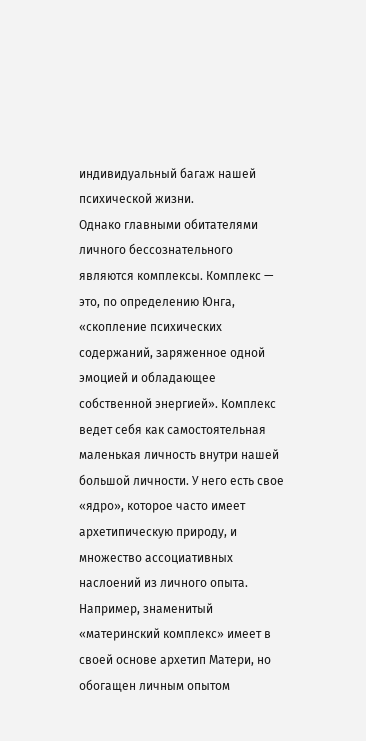индивидуальный багаж нашей психической жизни.
Однако главными обитателями личного бессознательного являются комплексы. Комплекс — это, по определению Юнга, «скопление психических содержаний, заряженное одной эмоцией и обладающее собственной энергией». Комплекс ведет себя как самостоятельная маленькая личность внутри нашей большой личности. У него есть свое «ядро», которое часто имеет архетипическую природу, и множество ассоциативных наслоений из личного опыта.
Например, знаменитый «материнский комплекс» имеет в своей основе архетип Матери, но обогащен личным опытом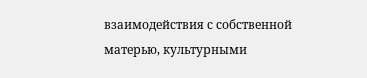взаимодействия с собственной матерью, культурными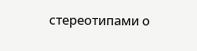стереотипами о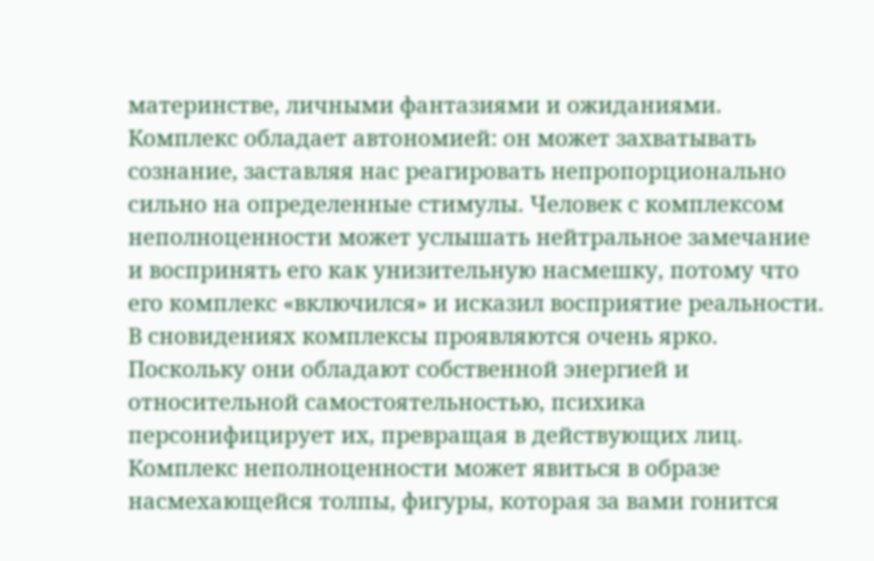материнстве, личными фантазиями и ожиданиями. Комплекс обладает автономией: он может захватывать сознание, заставляя нас реагировать непропорционально сильно на определенные стимулы. Человек с комплексом неполноценности может услышать нейтральное замечание и воспринять его как унизительную насмешку, потому что его комплекс «включился» и исказил восприятие реальности.
В сновидениях комплексы проявляются очень ярко. Поскольку они обладают собственной энергией и относительной самостоятельностью, психика персонифицирует их, превращая в действующих лиц. Комплекс неполноценности может явиться в образе насмехающейся толпы, фигуры, которая за вами гонится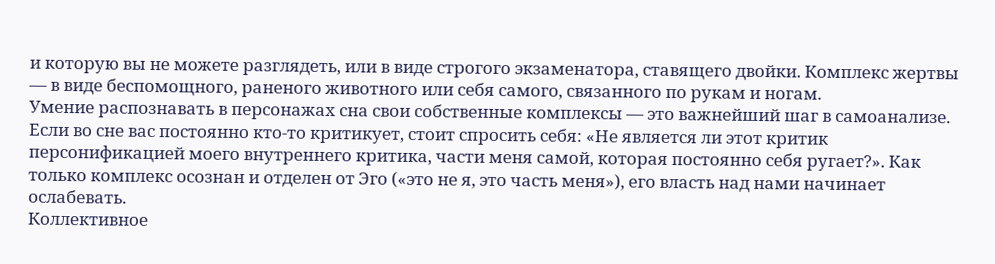и которую вы не можете разглядеть, или в виде строгого экзаменатора, ставящего двойки. Комплекс жертвы — в виде беспомощного, раненого животного или себя самого, связанного по рукам и ногам.
Умение распознавать в персонажах сна свои собственные комплексы — это важнейший шаг в самоанализе. Если во сне вас постоянно кто-то критикует, стоит спросить себя: «Не является ли этот критик персонификацией моего внутреннего критика, части меня самой, которая постоянно себя ругает?». Как только комплекс осознан и отделен от Эго («это не я, это часть меня»), его власть над нами начинает ослабевать.
Коллективное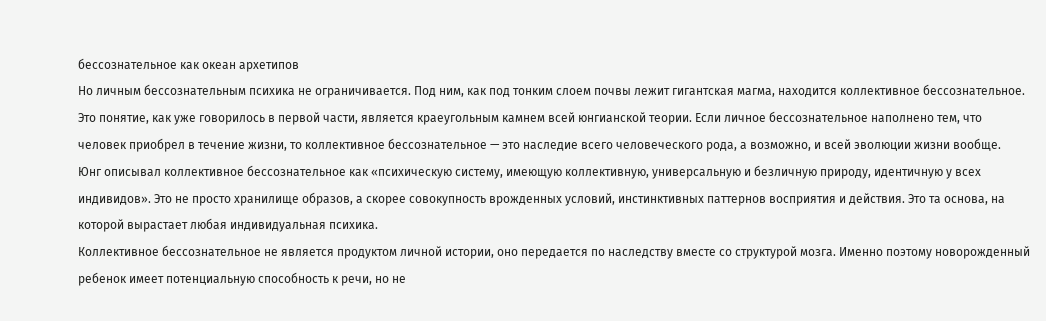бессознательное как океан архетипов
Но личным бессознательным психика не ограничивается. Под ним, как под тонким слоем почвы лежит гигантская магма, находится коллективное бессознательное. Это понятие, как уже говорилось в первой части, является краеугольным камнем всей юнгианской теории. Если личное бессознательное наполнено тем, что человек приобрел в течение жизни, то коллективное бессознательное — это наследие всего человеческого рода, а возможно, и всей эволюции жизни вообще.
Юнг описывал коллективное бессознательное как «психическую систему, имеющую коллективную, универсальную и безличную природу, идентичную у всех индивидов». Это не просто хранилище образов, а скорее совокупность врожденных условий, инстинктивных паттернов восприятия и действия. Это та основа, на которой вырастает любая индивидуальная психика.
Коллективное бессознательное не является продуктом личной истории, оно передается по наследству вместе со структурой мозга. Именно поэтому новорожденный ребенок имеет потенциальную способность к речи, но не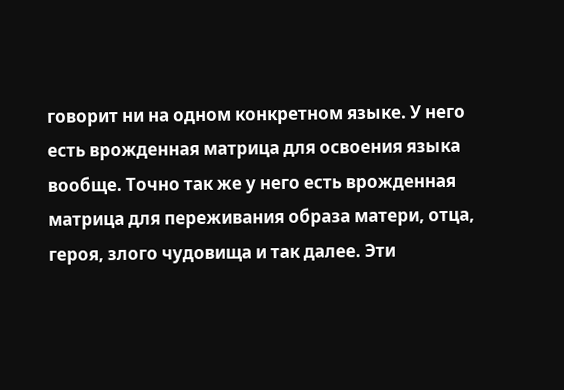говорит ни на одном конкретном языке. У него есть врожденная матрица для освоения языка вообще. Точно так же у него есть врожденная матрица для переживания образа матери, отца, героя, злого чудовища и так далее. Эти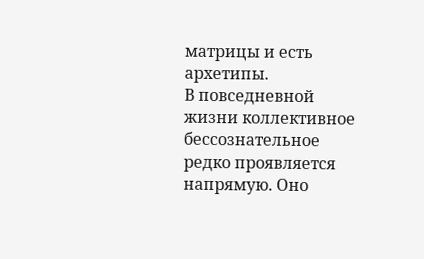матрицы и есть архетипы.
В повседневной жизни коллективное бессознательное редко проявляется напрямую. Оно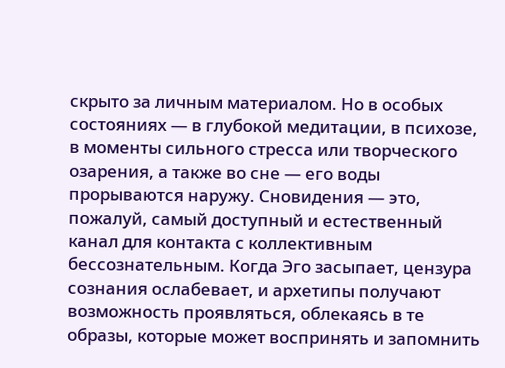скрыто за личным материалом. Но в особых состояниях — в глубокой медитации, в психозе, в моменты сильного стресса или творческого озарения, а также во сне — его воды прорываются наружу. Сновидения — это, пожалуй, самый доступный и естественный канал для контакта с коллективным бессознательным. Когда Эго засыпает, цензура сознания ослабевает, и архетипы получают возможность проявляться, облекаясь в те образы, которые может воспринять и запомнить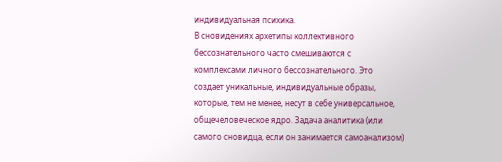индивидуальная психика.
В сновидениях архетипы коллективного бессознательного часто смешиваются с комплексами личного бессознательного. Это создает уникальные, индивидуальные образы, которые, тем не менее, несут в себе универсальное, общечеловеческое ядро. Задача аналитика (или самого сновидца, если он занимается самоанализом)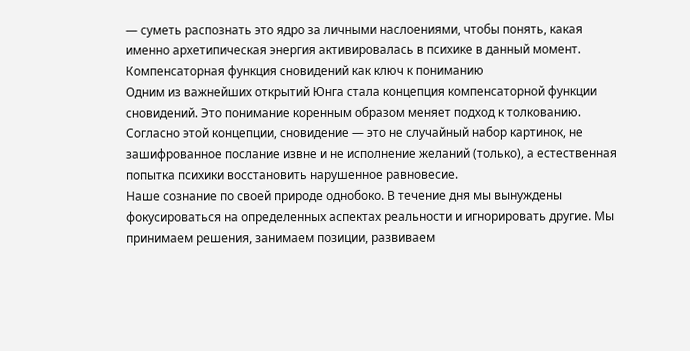— суметь распознать это ядро за личными наслоениями, чтобы понять, какая именно архетипическая энергия активировалась в психике в данный момент.
Компенсаторная функция сновидений как ключ к пониманию
Одним из важнейших открытий Юнга стала концепция компенсаторной функции сновидений. Это понимание коренным образом меняет подход к толкованию. Согласно этой концепции, сновидение — это не случайный набор картинок, не зашифрованное послание извне и не исполнение желаний (только), а естественная попытка психики восстановить нарушенное равновесие.
Наше сознание по своей природе однобоко. В течение дня мы вынуждены фокусироваться на определенных аспектах реальности и игнорировать другие. Мы принимаем решения, занимаем позиции, развиваем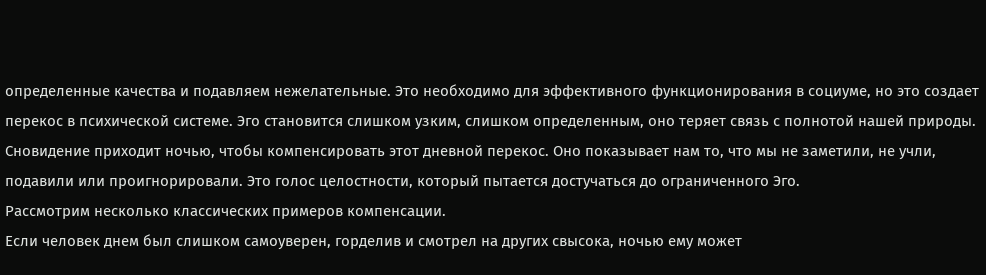определенные качества и подавляем нежелательные. Это необходимо для эффективного функционирования в социуме, но это создает перекос в психической системе. Эго становится слишком узким, слишком определенным, оно теряет связь с полнотой нашей природы.
Сновидение приходит ночью, чтобы компенсировать этот дневной перекос. Оно показывает нам то, что мы не заметили, не учли, подавили или проигнорировали. Это голос целостности, который пытается достучаться до ограниченного Эго.
Рассмотрим несколько классических примеров компенсации.
Если человек днем был слишком самоуверен, горделив и смотрел на других свысока, ночью ему может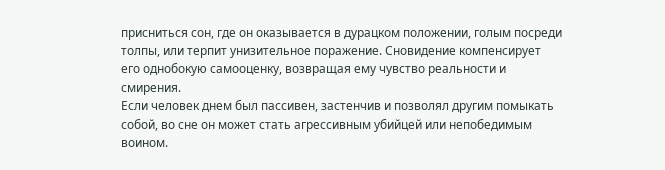присниться сон, где он оказывается в дурацком положении, голым посреди толпы, или терпит унизительное поражение. Сновидение компенсирует его однобокую самооценку, возвращая ему чувство реальности и смирения.
Если человек днем был пассивен, застенчив и позволял другим помыкать собой, во сне он может стать агрессивным убийцей или непобедимым воином.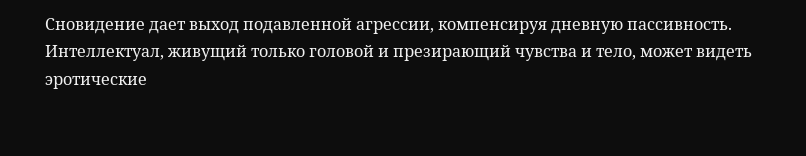Сновидение дает выход подавленной агрессии, компенсируя дневную пассивность.
Интеллектуал, живущий только головой и презирающий чувства и тело, может видеть эротические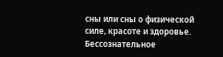сны или сны о физической силе, красоте и здоровье. Бессознательное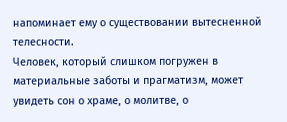напоминает ему о существовании вытесненной телесности.
Человек, который слишком погружен в материальные заботы и прагматизм, может увидеть сон о храме, о молитве, о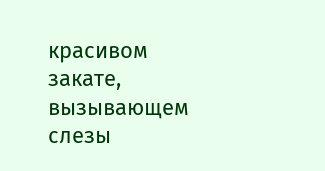красивом закате, вызывающем слезы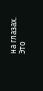на глазах. Это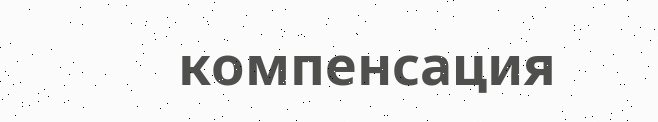компенсация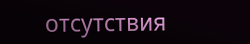отсутствия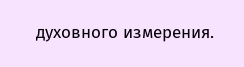духовного измерения.